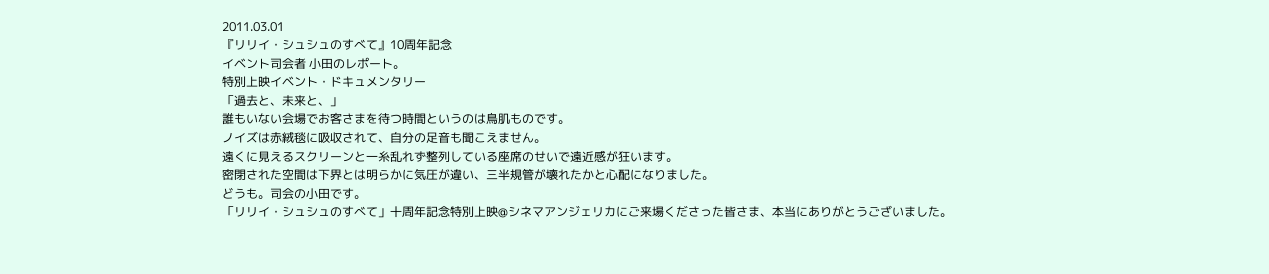2011.03.01
『リリイ・シュシュのすべて』10周年記念
イベント司会者 小田のレポート。
特別上映イベント・ドキュメンタリー
「過去と、未来と、」
誰もいない会場でお客さまを待つ時間というのは鳥肌ものです。
ノイズは赤絨毯に吸収されて、自分の足音も聞こえません。
遠くに見えるスクリーンと一糸乱れず整列している座席のせいで遠近感が狂います。
密閉された空間は下界とは明らかに気圧が違い、三半規管が壊れたかと心配になりました。
どうも。司会の小田です。
「リリイ・シュシュのすべて」十周年記念特別上映@シネマアンジェリカにご来場くださった皆さま、本当にありがとうございました。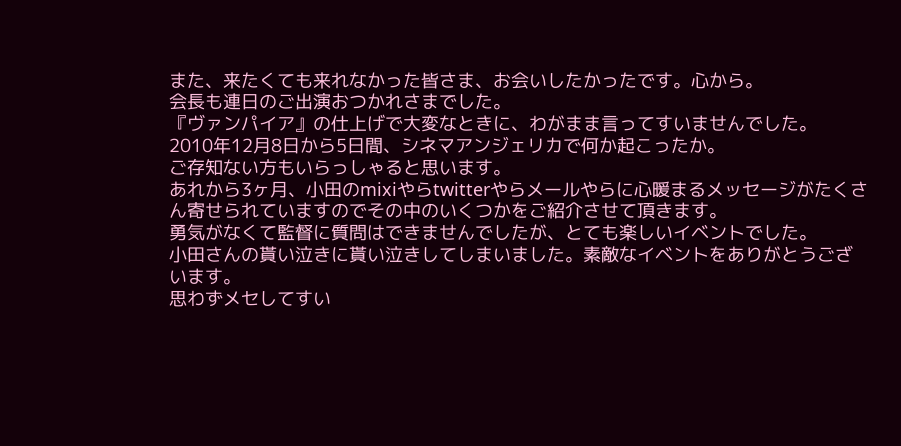また、来たくても来れなかった皆さま、お会いしたかったです。心から。
会長も連日のご出演おつかれさまでした。
『ヴァンパイア』の仕上げで大変なときに、わがまま言ってすいませんでした。
2010年12月8日から5日間、シネマアンジェリカで何か起こったか。
ご存知ない方もいらっしゃると思います。
あれから3ヶ月、小田のmixiやらtwitterやらメールやらに心暖まるメッセージがたくさん寄せられていますのでその中のいくつかをご紹介させて頂きます。
勇気がなくて監督に質問はできませんでしたが、とても楽しいイベントでした。
小田さんの貰い泣きに貰い泣きしてしまいました。素敵なイベントをありがとうございます。
思わずメセしてすい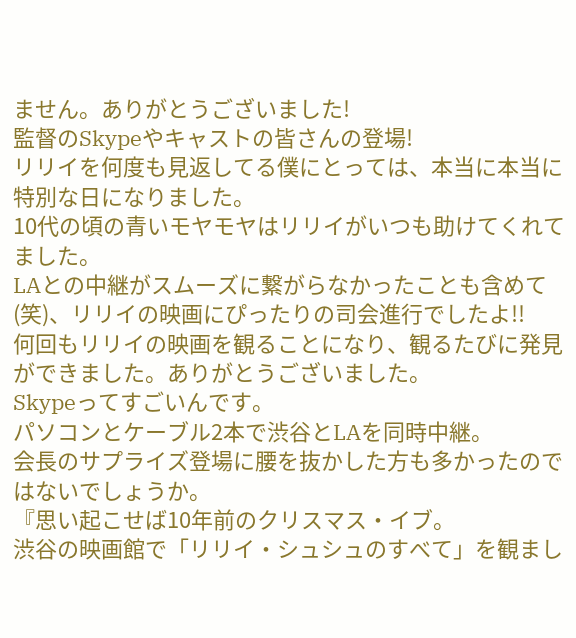ません。ありがとうございました!
監督のSkypeやキャストの皆さんの登場!
リリイを何度も見返してる僕にとっては、本当に本当に特別な日になりました。
10代の頃の青いモヤモヤはリリイがいつも助けてくれてました。
LAとの中継がスムーズに繋がらなかったことも含めて(笑)、リリイの映画にぴったりの司会進行でしたよ!!
何回もリリイの映画を観ることになり、観るたびに発見ができました。ありがとうございました。
Skypeってすごいんです。
パソコンとケーブル2本で渋谷とLAを同時中継。
会長のサプライズ登場に腰を抜かした方も多かったのではないでしょうか。
『思い起こせば10年前のクリスマス・イブ。
渋谷の映画館で「リリイ・シュシュのすべて」を観まし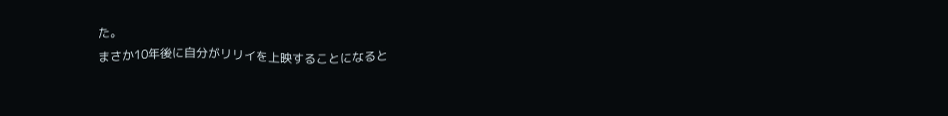た。
まさか10年後に自分がリリイを上映することになると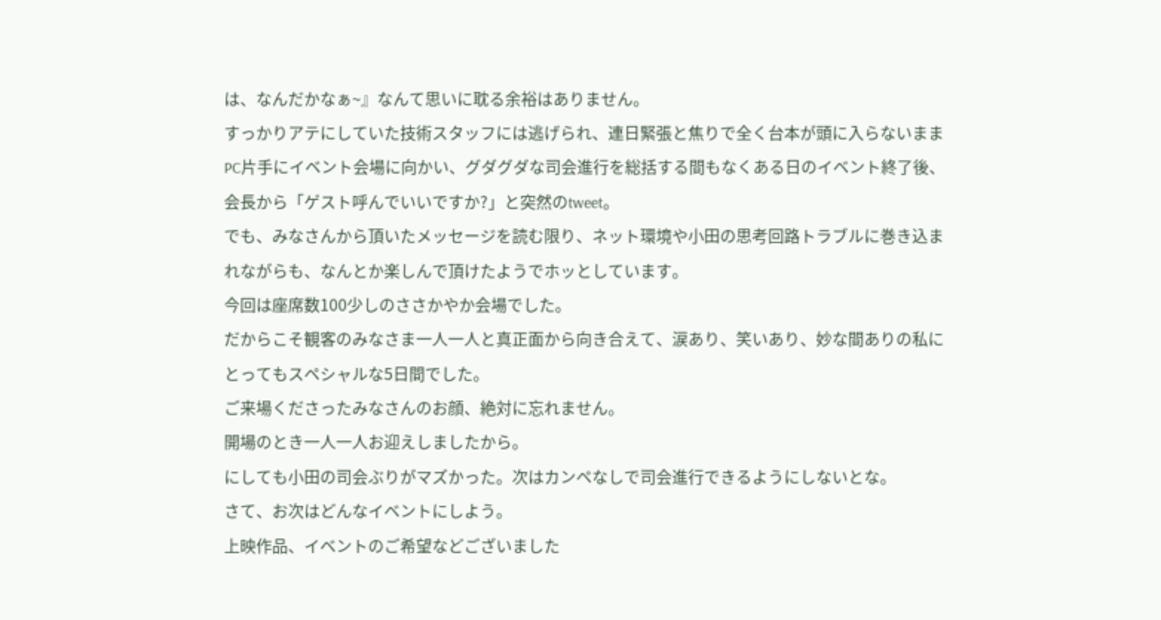は、なんだかなぁ~』なんて思いに耽る余裕はありません。
すっかりアテにしていた技術スタッフには逃げられ、連日緊張と焦りで全く台本が頭に入らないままPC片手にイベント会場に向かい、グダグダな司会進行を総括する間もなくある日のイベント終了後、 会長から「ゲスト呼んでいいですか?」と突然のtweet。
でも、みなさんから頂いたメッセージを読む限り、ネット環境や小田の思考回路トラブルに巻き込まれながらも、なんとか楽しんで頂けたようでホッとしています。
今回は座席数100少しのささかやか会場でした。
だからこそ観客のみなさま一人一人と真正面から向き合えて、涙あり、笑いあり、妙な間ありの私にとってもスペシャルな5日間でした。
ご来場くださったみなさんのお顔、絶対に忘れません。
開場のとき一人一人お迎えしましたから。
にしても小田の司会ぶりがマズかった。次はカンペなしで司会進行できるようにしないとな。
さて、お次はどんなイベントにしよう。
上映作品、イベントのご希望などございました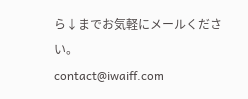ら↓までお気軽にメールください。
contact@iwaiff.com